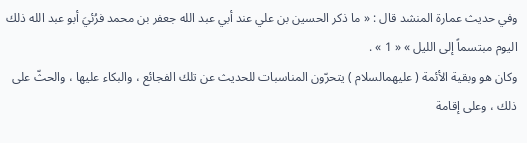وفي حديث عمارة المنشد قال : « ما ذكر الحسين بن علي عند أبي عبد الله جعفر بن محمد فرُئيَ أبو عبد الله ذلك اليوم مبتسماً إلى الليل » « 1 » .
وكان هو وبقية الأئمة ( عليهمالسلام ) يتحرّون المناسبات للحديث عن تلك الفجائع ، والبكاء عليها ، والحثّ على ذلك ، وعلى إقامة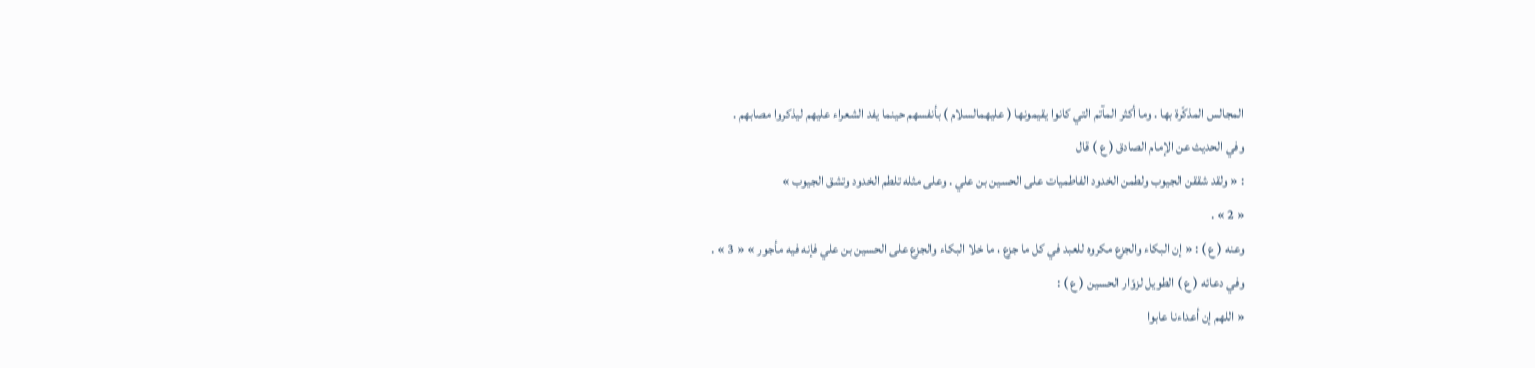المجالس المذكّرة بها . وما أكثر المآتم التي كانوا يقيمونها ( عليهمالسلام ) بأنفسهم حينما يفد الشعراء عليهم ليذكروا مصابهم .
وفي الحديث عن الإمام الصادق ( ع ) قال
: « ولقد شققن الجيوب ولطمن الخدود الفاطميات على الحسين بن علي . وعلى مثله تلطم الخدود وتشق الجيوب »
« 2 » .
وعنه ( ع ) : « إن البكاء والجزع مكروه للعبد في كل ما جزع ، ما خلا البكاء والجزع على الحسين بن علي فإنه فيه مأجور » « 3 » .
وفي دعائه ( ع ) الطويل لزوّار الحسين ( ع ) :
« اللهم إن أعداءنا عابوا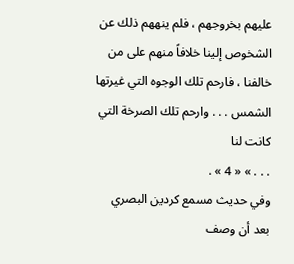عليهم بخروجهم ، فلم ينههم ذلك عن الشخوص إلينا خلافاً منهم على من خالفنا ، فارحم تلك الوجوه التي غيرتها الشمس . . . وارحم تلك الصرخة التي كانت لنا
. . . » « 4 » .
وفي حديث مسمع كردين البصري بعد أن وصف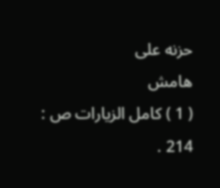حزنه على
هامش
( 1 ) كامل الزيارات ص : 214 .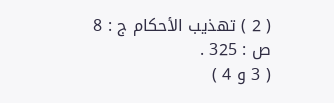( 2 ) تهذيب الأحكام ج : 8 ص : 325 .
( 3 و 4 )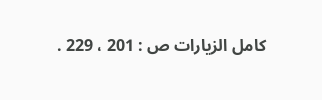كامل الزيارات ص : 201 ، 229 .